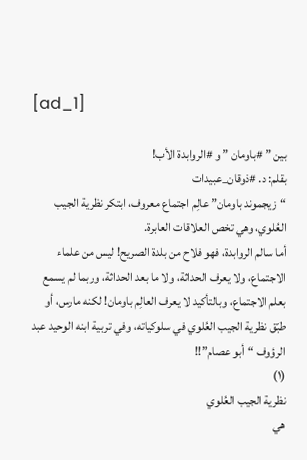[ad_1]

بين ” #باومان ” و #الروابدة الأب!
بقلم: د. #ذوقان_عبيدات
“زيجموند باومان” عالِم اجتماع معروف، ابتكر نظرية الجيب العُلوي، وهي تخص العلاقات العابرة.
أما سالم الروابدة، فهو فلاح من بلدة الصريح! ليس من علماء الاجتماع، ولا يعرف الحداثة، ولا ما بعد الحداثة، وربما لم يسمع بعلم الاجتماع، وبالتأكيد لا يعرف العالِم باومان! لكنه مارس، أو طبّق نظرية الجيب العُلوي في سلوكياته، وفي تربية ابنه الوحيد عبد الرؤوف “أبو عصام”!!
(١)
نظرية الجيب العُلوي
هي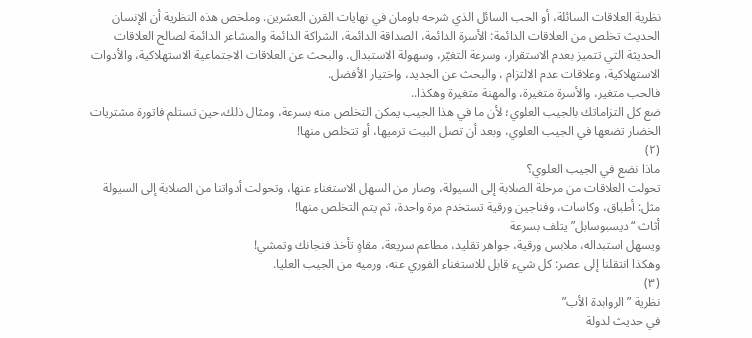نظرية العلاقات السائلة، أو الحب السائل الذي شرحه باومان في نهايات القرن العشرين. وملخص هذه النظرية أن الإنسان الحديث تخلص من العلاقات الدائمة: الأسرة الدائمة، الصداقة الدائمة، الشراكة الدائمة والمشاعر الدائمة لصالح العلاقات الحديثة التي تتميز بعدم الاستقرار، وسرعة التغيّر، وسهولة الاستبدال. والبحث عن العلاقات الاجتماعية الاستهلاكية، والأدوات الاستهلاكية، وعلاقات عدم الالتزام ، والبحث عن الجديد، واختيار الأفضل.
فالحب متغير، والأسرة متغيرة، والمهنة متغيرة وهكذا..
ضع كل التزاماتك بالجيب العلوي؛ لأن ما في هذا الجيب يمكن التخلص منه بسرعة، ومثال ذلك،حين تستلم فاتورة مشتريات الخضار تضعها في الجيب العلوي، وبعد أن تصل البيت ترميها، أو تتخلص منها!
(٢)
ماذا نضع في الجيب العلوي؟
تحولت العلاقات من مرحلة الصلابة إلى السيولة، وصار من السهل الاستغناء عنها، وتحولت أدواتنا من الصلابة إلى السيولة
مثل: أطباق، وكاسات، وفناجين ورقية تستخدم مرة واحدة، ثم يتم التخلص منها!
أثاث “ديسبوسابل” يتلف بسرعة
ويسهل استبداله، ملابس ورقية، جواهر تقليد، مطاعم سريعة، مقاهٍ تأخذ فنجانك وتمشي!
وهكذا انتقلنا إلى عصر: كل شيء قابل للاستغناء الفوري عنه، ورميه من الجيب العليا.
(٣)
نظرية ” الروابدة الأب”
في حديث لدولة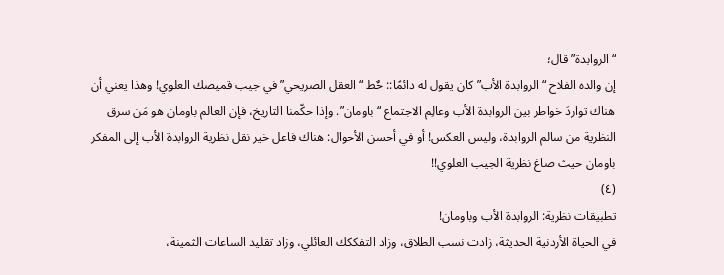“الروابدة” قال؛
إن والده الفلاح “الروابدة الأب” كان يقول له دائمًا:: حٌط “العقل الصريحي” في جيب قميصك العلوي! وهذا يعني أن هناك تواردَ خواطر بين الروابدة الأب وعالِم الاجتماع “باومان”. وإذا حكّمنا التاريخ، فإن العالم باومان هو مَن سرق النظرية من سالم الروابدة، وليس العكس! أو في أحسن الأحوال: هناك فاعل خير نقل نظرية الروابدة الأب إلى المفكر باومان حيث صاغ نظرية الجيب العلوي!!
(٤)
تطبيقات نظرية: الروابدة الأب وباومان!
في الحياة الأردنية الحديثة، زادت نسب الطلاق، وزاد التفككك العائلي، وزاد تقليد الساعات الثمينة،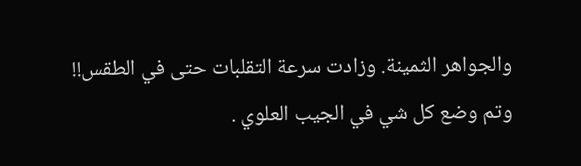والجواهر الثمينة. وزادت سرعة التقلبات حتى في الطقس!!
وتم وضع كل شي في الجيب العلوي .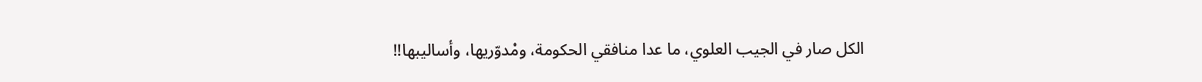الكل صار في الجيب العلوي، ما عدا منافقي الحكومة، ومْدوّريها، وأساليبها!!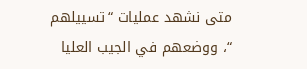متى نشهد عمليات “تسييلهم “، ووضعهم في الجيب العليا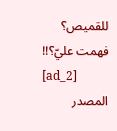للقميص؟
فهمت عليّ؟!!
[ad_2]
المصدر